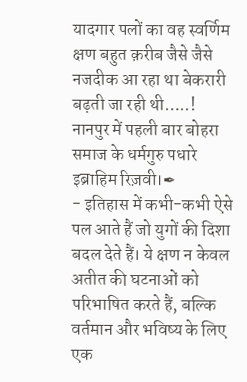यादगार पलों का वह स्वर्णिम क्षण बहुत क़रीब जैसे जैसे नजदीक आ रहा था बेकरारी बढ़ती जा रही थी…..!
नानपुर में पहली बार बोहरा समाज के धर्मगुरु पधारे
इब्राहिम रिज़वी।✒
- इतिहास में कभी-कभी ऐसे पल आते हैं जो युगों की दिशा बदल देते हैं। ये क्षण न केवल अतीत की घटनाओं को परिभाषित करते हैं, बल्कि वर्तमान और भविष्य के लिए एक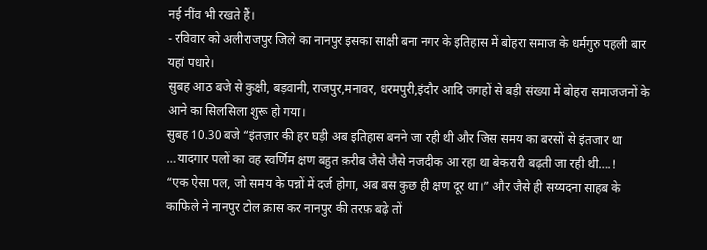नई नींव भी रखते हैं।
- रविवार को अलीराजपुर जिले का नानपुर इसका साक्षी बना नगर के इतिहास में बोहरा समाज के धर्मगुरु पहली बार यहां पधारे।
सुबह आठ बजे से कुक्षी, बड़वानी, राजपुर,मनावर, धरमपुरी,इंदौर आदि जगहों से बड़ी संख्या में बोहरा समाजजनों के आने का सिलसिला शुरू हो गया।
सुबह 10.30 बजे “इंतज़ार की हर घड़ी अब इतिहास बनने जा रही थी और जिस समय का बरसों से इंतजार था …यादगार पलों का वह स्वर्णिम क्षण बहुत क़रीब जैसे जैसे नजदीक आ रहा था बेकरारी बढ़ती जा रही थी….!
“एक ऐसा पल, जो समय के पन्नों में दर्ज होगा, अब बस कुछ ही क्षण दूर था।” और जैसे ही सय्यदना साहब के काफिले ने नानपुर टोल क्रास कर नानपुर की तरफ़ बढ़े तों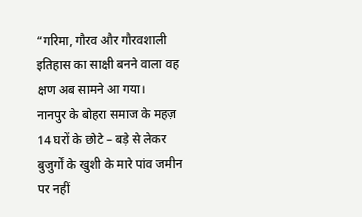“गरिमा, गौरव और गौरवशाली इतिहास का साक्षी बनने वाला वह क्षण अब सामने आ गया।
नानपुर के बोहरा समाज के महज़ 14 घरों के छोटे – बड़े से लेकर बुजुर्गों के खुशी के मारे पांव जमीन पर नहीं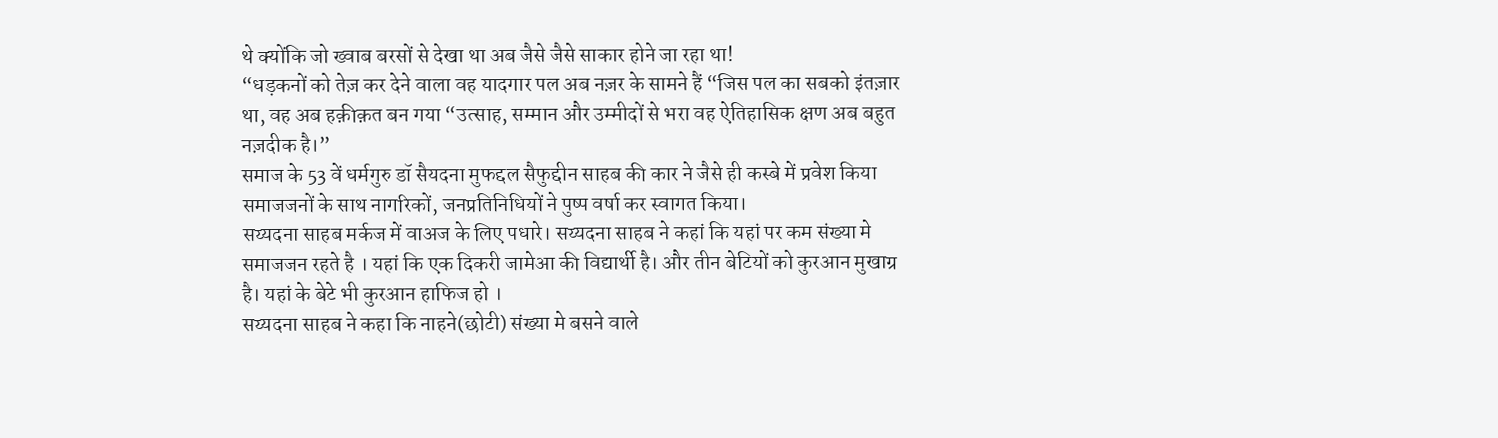थे क्योंकि जो ख्वाब बरसों से देखा था अब जैसे जैसे साकार होने जा रहा था!
“धड़कनों को तेज़ कर देने वाला वह यादगार पल अब नज़र के सामने हैं “जिस पल का सबको इंतज़ार था, वह अब हक़ीक़त बन गया “उत्साह, सम्मान और उम्मीदों से भरा वह ऐतिहासिक क्षण अब बहुत नज़दीक है।”
समाज के 53 वें धर्मगुरु डॉ सैयदना मुफद्दल सैफुद्दीन साहब की कार ने जैसे ही कस्बे में प्रवेश किया समाजजनों के साथ नागरिकों, जनप्रतिनिधियों ने पुष्प वर्षा कर स्वागत किया।
सय्यदना साहब मर्कज में वाअज के लिए पधारे। सय्यदना साहब ने कहां कि यहां पर कम संख्या मे समाजजन रहते है । यहां कि एक दिकरी जामेआ की विद्यार्थी है। और तीन बेटियों को कुरआन मुखाग्र है। यहां के बेटे भी कुरआन हाफिज हो ।
सय्यदना साहब ने कहा कि नाहने(छोटी) संख्या मे बसने वाले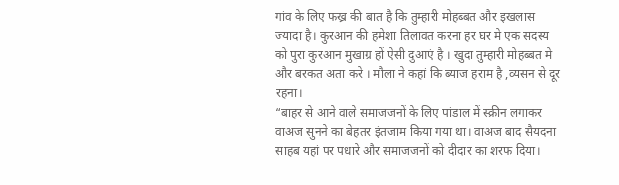गांव के लिए फख्र की बात है कि तुम्हारी मोहब्बत और इखलास ज्यादा है। कुरआन की हमेशा तिलावत करना हर घर मे एक सदस्य को पुरा कुरआन मुखाग्र हों ऐसी दुआएं है । खुदा तुम्हारी मोहब्बत मे और बरकत अता करे । मौला ने कहां कि ब्याज हराम है ,व्यसन से दूर रहना।
“बाहर से आने वाले समाजजनों के लिए पांडाल में स्क्रीन लगाकर वाअज सुनने का बेहतर इंतजाम किया गया था। वाअज बाद सैयदना साहब यहां पर पधारे और समाजजनों को दीदार का शरफ दिया।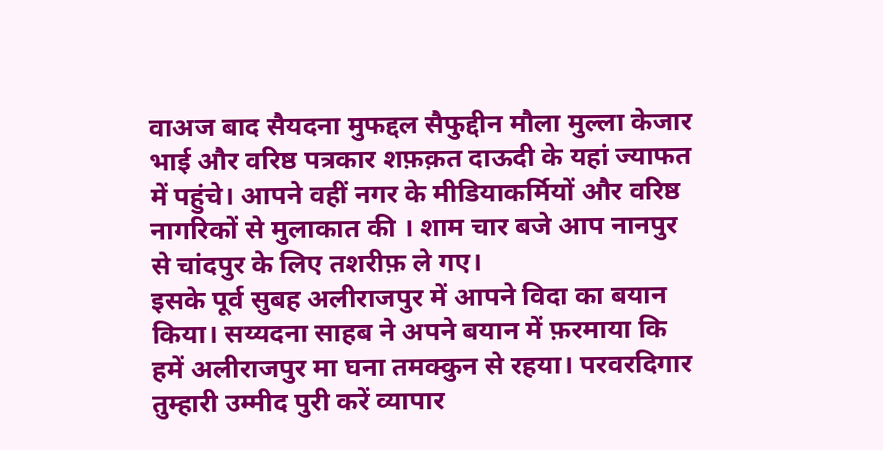वाअज बाद सैयदना मुफद्दल सैफुद्दीन मौला मुल्ला केजार भाई और वरिष्ठ पत्रकार शफ़क़त दाऊदी के यहां ज्याफत में पहुंचे। आपने वहीं नगर के मीडियाकर्मियों और वरिष्ठ नागरिकों से मुलाकात की । शाम चार बजे आप नानपुर से चांदपुर के लिए तशरीफ़ ले गए।
इसके पूर्व सुबह अलीराजपुर में आपने विदा का बयान किया। सय्यदना साहब ने अपने बयान में फ़रमाया कि हमें अलीराजपुर मा घना तमक्कुन से रहया। परवरदिगार तुम्हारी उम्मीद पुरी करें व्यापार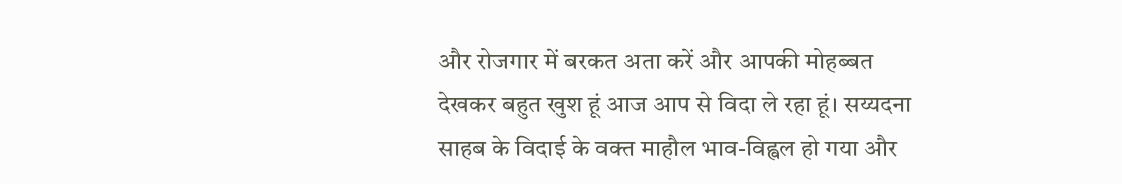और रोजगार में बरकत अता करें और आपकी मोहब्बत देखकर बहुत खुश हूं आज आप से विदा ले रहा हूं। सय्यदना साहब के विदाई के वक्त माहौल भाव-विह्वल हो गया और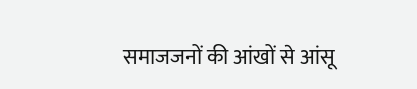समाजजनों की आंखों से आंसू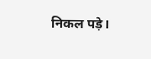निकल पड़े।